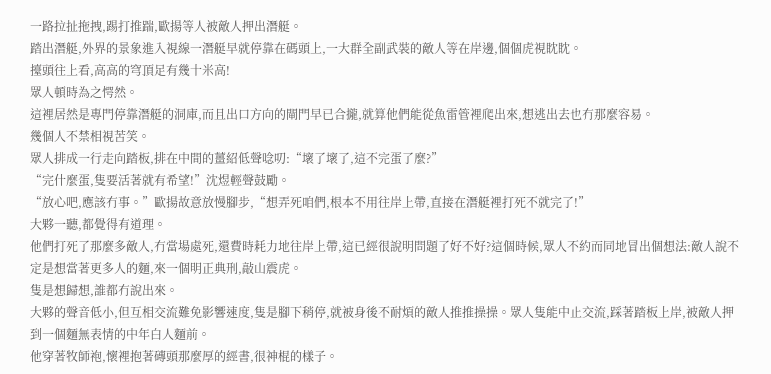一路拉扯拖拽,踢打推踹,歐揚等人被敵人押出潛艇。
踏出潛艇,外界的景象進入視線一潛艇早就停靠在碼頭上,一大群全副武裝的敵人等在岸邊,個個虎視眈眈。
擡頭往上看,高高的穹頂足有幾十米高!
眾人頓時為之愕然。
這裡居然是專門停靠潛艇的洞庫,而且出口方向的閘門早已合攏,就算他們能從魚雷管裡爬出來,想逃出去也冇那麼容易。
幾個人不禁相視苦笑。
眾人排成一行走向踏板,排在中間的薑紹低聲唸叨:“壞了壞了,這不完蛋了麼?”
“完什麼蛋,隻要活著就有希望!”沈煜輕聲鼓勵。
“放心吧,應該冇事。”歐揚故意放慢腳步,“想弄死咱們,根本不用往岸上帶,直接在潛艇裡打死不就完了!”
大夥一聽,都覺得有道理。
他們打死了那麼多敵人,冇當場處死,還費時耗力地往岸上帶,這已經很說明問題了好不好?這個時候,眾人不約而同地冒出個想法:敵人說不定是想當著更多人的麵,來一個明正典刑,敲山震虎。
隻是想歸想,誰都冇說出來。
大夥的聲音低小,但互相交流難免影響速度,隻是腳下稍停,就被身後不耐煩的敵人推推操操。眾人隻能中止交流,踩著踏板上岸,被敵人押到一個麵無表情的中年白人麵前。
他穿著牧師袍,懷裡抱著磚頭那麼厚的經書,很神棍的樣子。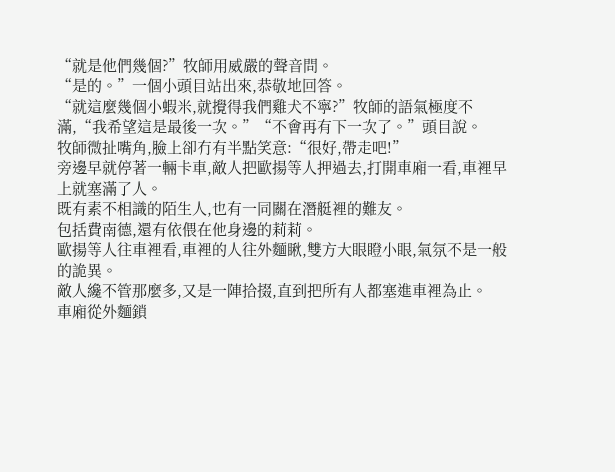“就是他們幾個?”牧師用威嚴的聲音問。
“是的。”一個小頭目站出來,恭敬地回答。
“就這麼幾個小蝦米,就攪得我們雞犬不寧?”牧師的語氣極度不滿,“我希望這是最後一次。”“不會再有下一次了。”頭目說。
牧師微扯嘴角,臉上卻冇有半點笑意:“很好,帶走吧!”
旁邊早就停著一輛卡車,敵人把歐揚等人押過去,打開車廂一看,車裡早上就塞滿了人。
既有素不相識的陌生人,也有一同關在潛艇裡的難友。
包括費南德,還有依偎在他身邊的莉莉。
歐揚等人往車裡看,車裡的人往外麵瞅,雙方大眼瞪小眼,氣氛不是一般的詭異。
敵人纔不管那麼多,又是一陣拾掇,直到把所有人都塞進車裡為止。
車廂從外麵鎖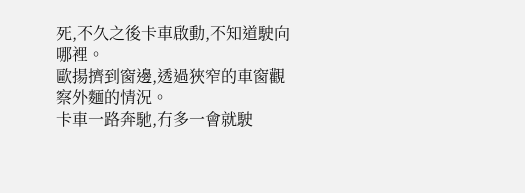死,不久之後卡車啟動,不知道駛向哪裡。
歐揚擠到窗邊,透過狹窄的車窗觀察外麵的情況。
卡車一路奔馳,冇多一會就駛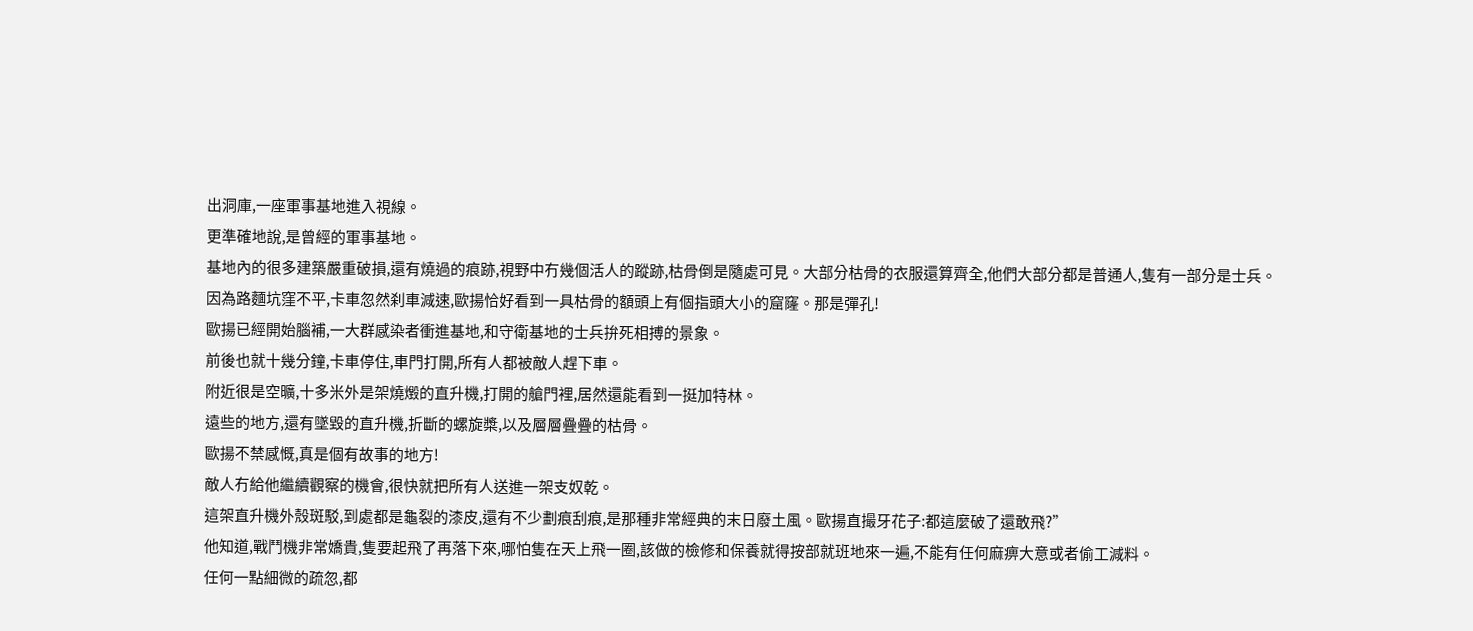出洞庫,一座軍事基地進入視線。
更準確地說,是曾經的軍事基地。
基地內的很多建築嚴重破損,還有燒過的痕跡,視野中冇幾個活人的蹤跡,枯骨倒是隨處可見。大部分枯骨的衣服還算齊全,他們大部分都是普通人,隻有一部分是士兵。
因為路麵坑窪不平,卡車忽然刹車減速,歐揚恰好看到一具枯骨的額頭上有個指頭大小的窟窿。那是彈孔!
歐揚已經開始腦補,一大群感染者衝進基地,和守衛基地的士兵拚死相搏的景象。
前後也就十幾分鐘,卡車停住,車門打開,所有人都被敵人趕下車。
附近很是空曠,十多米外是架燒燬的直升機,打開的艙門裡,居然還能看到一挺加特林。
遠些的地方,還有墜毀的直升機,折斷的螺旋槳,以及層層疊疊的枯骨。
歐揚不禁感慨,真是個有故事的地方!
敵人冇給他繼續觀察的機會,很快就把所有人送進一架支奴乾。
這架直升機外殼斑駁,到處都是龜裂的漆皮,還有不少劃痕刮痕,是那種非常經典的末日廢土風。歐揚直撮牙花子:都這麼破了還敢飛?”
他知道,戰鬥機非常嬌貴,隻要起飛了再落下來,哪怕隻在天上飛一圈,該做的檢修和保養就得按部就班地來一遍,不能有任何麻痹大意或者偷工減料。
任何一點細微的疏忽,都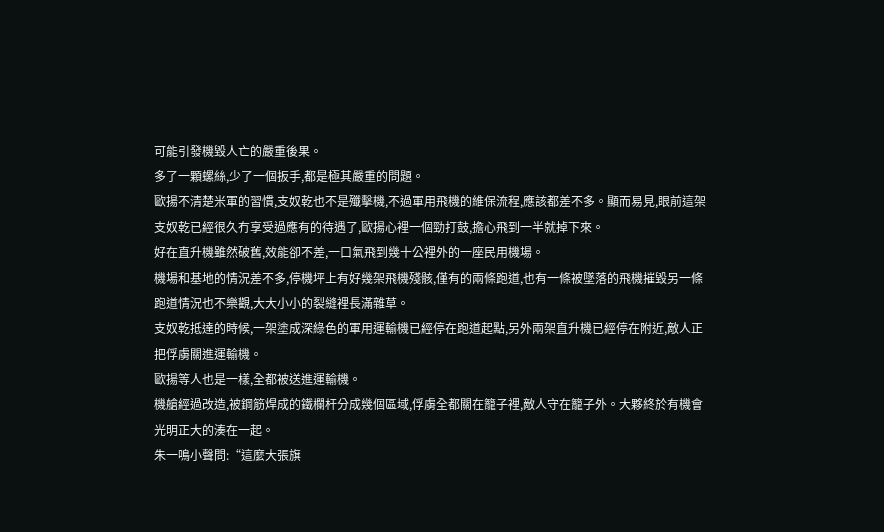可能引發機毀人亡的嚴重後果。
多了一顆螺絲,少了一個扳手,都是極其嚴重的問題。
歐揚不清楚米軍的習慣,支奴乾也不是殲擊機,不過軍用飛機的維保流程,應該都差不多。顯而易見,眼前這架支奴乾已經很久冇享受過應有的待遇了,歐揚心裡一個勁打鼓,擔心飛到一半就掉下來。
好在直升機雖然破舊,效能卻不差,一口氣飛到幾十公裡外的一座民用機場。
機場和基地的情況差不多,停機坪上有好幾架飛機殘骸,僅有的兩條跑道,也有一條被墜落的飛機摧毀另一條跑道情況也不樂觀,大大小小的裂縫裡長滿雜草。
支奴乾抵達的時候,一架塗成深綠色的軍用運輸機已經停在跑道起點,另外兩架直升機已經停在附近,敵人正把俘虜關進運輸機。
歐揚等人也是一樣,全都被送進運輸機。
機艙經過改造,被鋼筋焊成的鐵欄杆分成幾個區域,俘虜全都關在籠子裡,敵人守在籠子外。大夥終於有機會光明正大的湊在一起。
朱一鳴小聲問:“這麼大張旗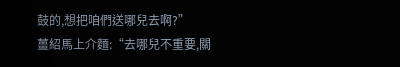鼓的,想把咱們送哪兒去啊?”
薑紹馬上介麵:“去哪兒不重要,關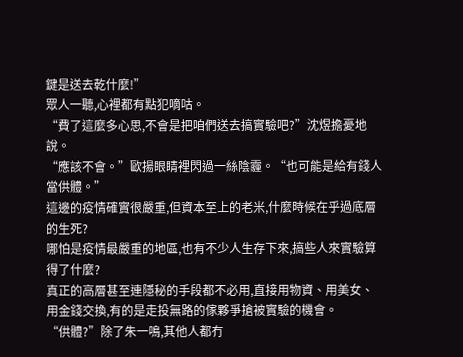鍵是送去乾什麼!”
眾人一聽,心裡都有點犯嘀咕。
“費了這麼多心思,不會是把咱們送去搞實驗吧?”沈煜擔憂地說。
“應該不會。”歐揚眼睛裡閃過一絲陰霾。“也可能是給有錢人當供體。”
這邊的疫情確實很嚴重,但資本至上的老米,什麼時候在乎過底層的生死?
哪怕是疫情最嚴重的地區,也有不少人生存下來,搞些人來實驗算得了什麼?
真正的高層甚至連隱秘的手段都不必用,直接用物資、用美女、用金錢交換,有的是走投無路的傢夥爭搶被實驗的機會。
“供體?”除了朱一鳴,其他人都冇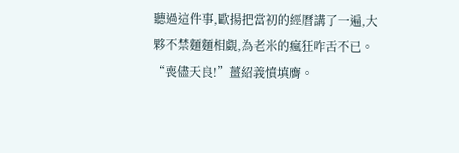聽過這件事,歐揚把當初的經曆講了一遍,大夥不禁麵麵相覷,為老米的瘋狂咋舌不已。
“喪儘天良!”薑紹義憤填膺。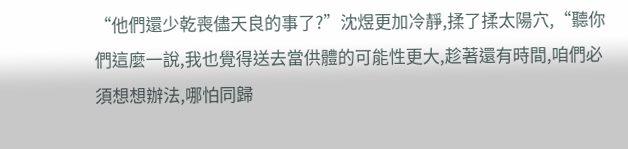“他們還少乾喪儘天良的事了?”沈煜更加冷靜,揉了揉太陽穴,“聽你們這麼一說,我也覺得送去當供體的可能性更大,趁著還有時間,咱們必須想想辦法,哪怕同歸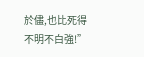於儘,也比死得不明不白強!”